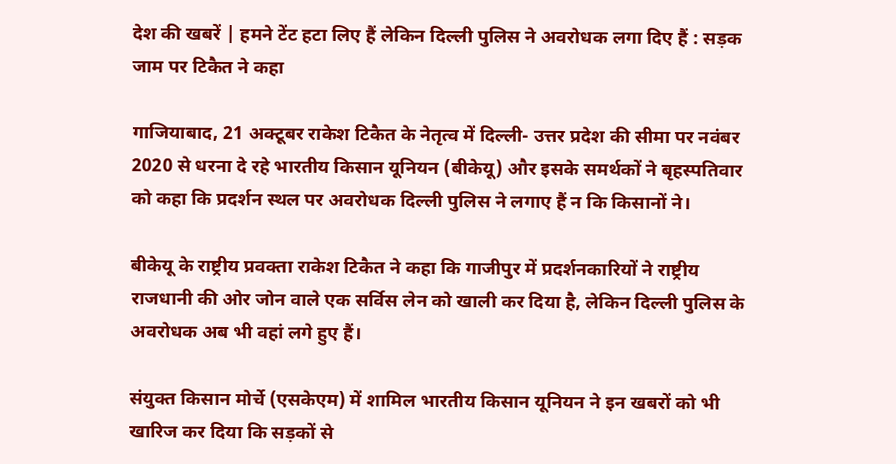देश की खबरें | हमने टेंट हटा लिए हैं लेकिन दिल्ली पुलिस ने अवरोधक लगा दिए हैं : सड़क जाम पर टिकैत ने कहा

गाजियाबाद, 21 अक्टूबर राकेश टिकैत के नेतृत्व में दिल्ली- उत्तर प्रदेश की सीमा पर नवंबर 2020 से धरना दे रहे भारतीय किसान यूनियन (बीकेयू) और इसके समर्थकों ने बृहस्पतिवार को कहा कि प्रदर्शन स्थल पर अवरोधक दिल्ली पुलिस ने लगाए हैं न कि किसानों ने।

बीकेयू के राष्ट्रीय प्रवक्ता राकेश टिकैत ने कहा कि गाजीपुर में प्रदर्शनकारियों ने राष्ट्रीय राजधानी की ओर जोन वाले एक सर्विस लेन को खाली कर दिया है, लेकिन दिल्ली पुलिस के अवरोधक अब भी वहां लगे हुए हैं।

संयुक्त किसान मोर्चे (एसकेएम) में शामिल भारतीय किसान यूनियन ने इन खबरों को भी खारिज कर दिया कि सड़कों से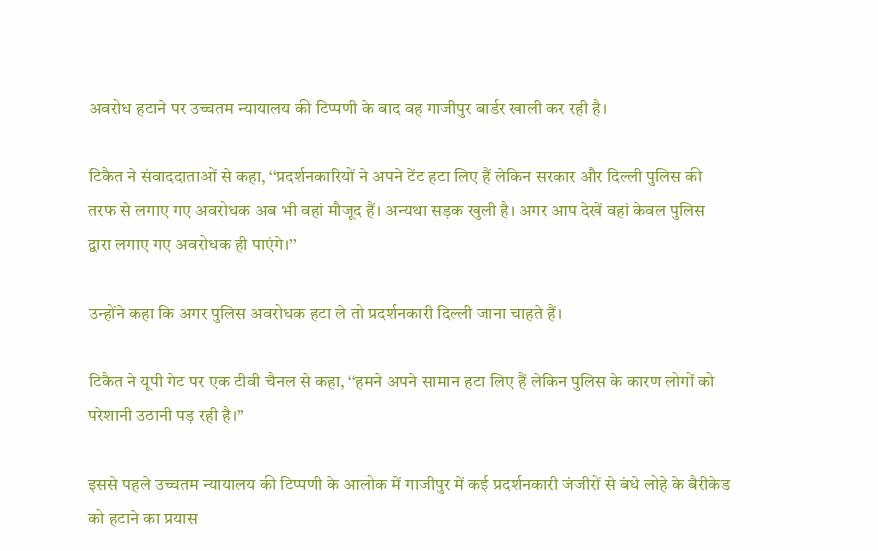अवरोध हटाने पर उच्चतम न्यायालय की टिप्पणी के बाद वह गाजीपुर बार्डर खाली कर रही है।

टिकैत ने संवाददाताओं से कहा, ‘‘प्रदर्शनकारियों ने अपने टेंट हटा लिए हैं लेकिन सरकार और दिल्ली पुलिस की तरफ से लगाए गए अवरोधक अब भी वहां मौजूद हैं। अन्यथा सड़क खुली है। अगर आप देखें वहां केवल पुलिस द्वारा लगाए गए अवरोधक ही पाएंगे।’’

उन्होंने कहा कि अगर पुलिस अवरोधक हटा ले तो प्रदर्शनकारी दिल्ली जाना चाहते हैं।

टिकैत ने यूपी गेट पर एक टीवी चैनल से कहा, ‘‘हमने अपने सामान हटा लिए हैं लेकिन पुलिस के कारण लोगों को परेशानी उठानी पड़ रही है।’’

इससे पहले उच्चतम न्यायालय की टिप्पणी के आलोक में गाजीपुर में कई प्रदर्शनकारी जंजीरों से बंधे लोहे के बैरीकेड को हटाने का प्रयास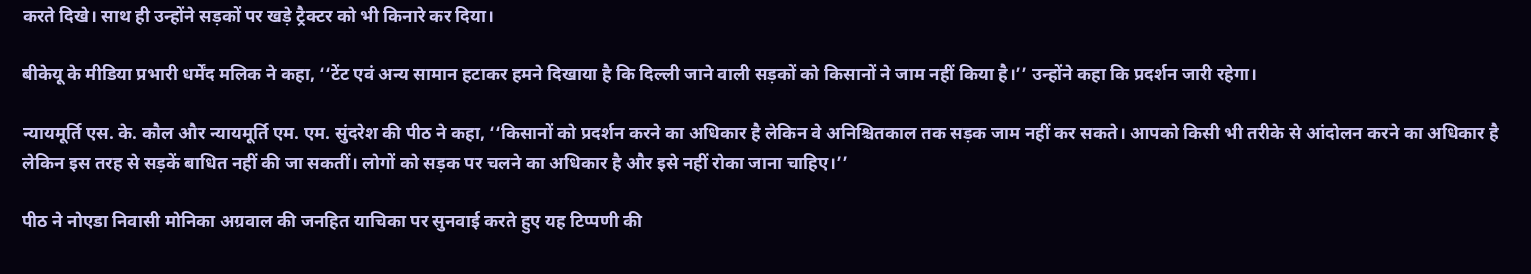करते दिखे। साथ ही उन्होंने सड़कों पर खड़े ट्रैक्टर को भी किनारे कर दिया।

बीकेयू के मीडिया प्रभारी धर्मेंद मलिक ने कहा, ‘‘टेंट एवं अन्य सामान हटाकर हमने दिखाया है कि दिल्ली जाने वाली सड़कों को किसानों ने जाम नहीं किया है।’’ उन्होंने कहा कि प्रदर्शन जारी रहेगा।

न्यायमूर्ति एस. के. कौल और न्यायमूर्ति एम. एम. सुंदरेश की पीठ ने कहा, ‘‘किसानों को प्रदर्शन करने का अधिकार है लेकिन वे अनिश्चितकाल तक सड़क जाम नहीं कर सकते। आपको किसी भी तरीके से आंदोलन करने का अधिकार है लेकिन इस तरह से सड़कें बाधित नहीं की जा सकतीं। लोगों को सड़क पर चलने का अधिकार है और इसे नहीं रोका जाना चाहिए।’’

पीठ ने नोएडा निवासी मोनिका अग्रवाल की जनहित याचिका पर सुनवाई करते हुए यह टिप्पणी की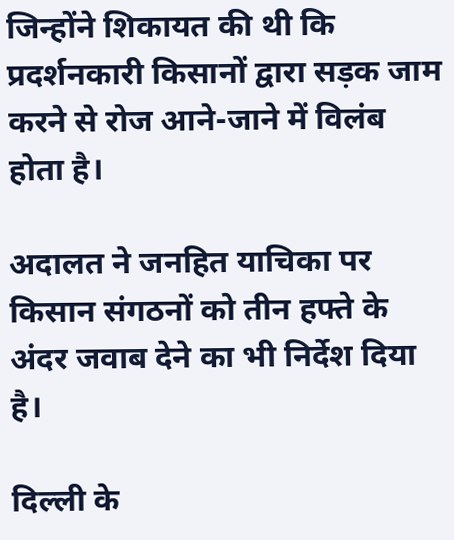जिन्होंने शिकायत की थी कि प्रदर्शनकारी किसानों द्वारा सड़क जाम करने से रोज आने-जाने में विलंब होता है।

अदालत ने जनहित याचिका पर किसान संगठनों को तीन हफ्ते के अंदर जवाब देने का भी निर्देश दिया है।

दिल्ली के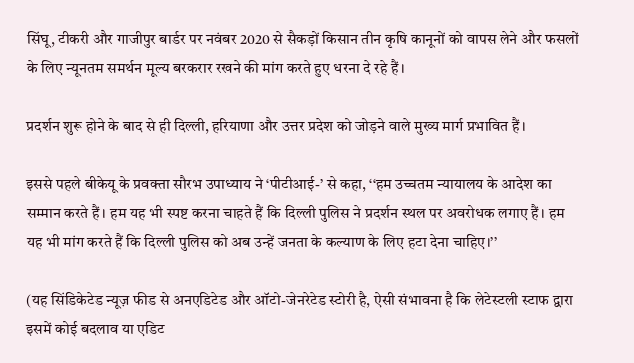सिंघू, टीकरी और गाजीपुर बार्डर पर नवंबर 2020 से सैकड़ों किसान तीन कृषि कानूनों को वापस लेने और फसलों के लिए न्यूनतम समर्थन मूल्य बरकरार रखने की मांग करते हुए धरना दे रहे हैं।

प्रदर्शन शुरू होने के बाद से ही दिल्ली, हरियाणा और उत्तर प्रदेश को जोड़ने वाले मुख्य मार्ग प्रभावित हैं।

इससे पहले बीकेयू के प्रवक्ता सौरभ उपाध्याय ने ‘पीटीआई-’ से कहा, ‘‘हम उच्चतम न्यायालय के आदेश का सम्मान करते हैं। हम यह भी स्पष्ट करना चाहते हैं कि दिल्ली पुलिस ने प्रदर्शन स्थल पर अवरोधक लगाए हैं। हम यह भी मांग करते हैं कि दिल्ली पुलिस को अब उन्हें जनता के कल्याण के लिए हटा देना चाहिए।’’

(यह सिंडिकेटेड न्यूज़ फीड से अनएडिटेड और ऑटो-जेनरेटेड स्टोरी है, ऐसी संभावना है कि लेटेस्टली स्टाफ द्वारा इसमें कोई बदलाव या एडिट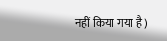नहीं किया गया है)